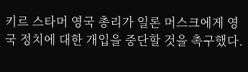키르 스타머 영국 총리가 일론 머스크에게 영국 정치에 대한 개입을 중단할 것을 촉구했다.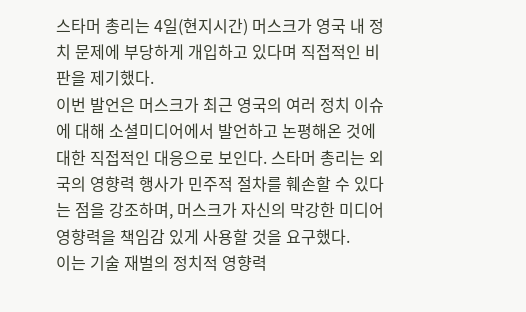스타머 총리는 4일(현지시간) 머스크가 영국 내 정치 문제에 부당하게 개입하고 있다며 직접적인 비판을 제기했다.
이번 발언은 머스크가 최근 영국의 여러 정치 이슈에 대해 소셜미디어에서 발언하고 논평해온 것에 대한 직접적인 대응으로 보인다. 스타머 총리는 외국의 영향력 행사가 민주적 절차를 훼손할 수 있다는 점을 강조하며, 머스크가 자신의 막강한 미디어 영향력을 책임감 있게 사용할 것을 요구했다.
이는 기술 재벌의 정치적 영향력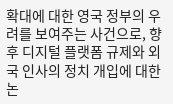확대에 대한 영국 정부의 우려를 보여주는 사건으로, 향후 디지털 플랫폼 규제와 외국 인사의 정치 개입에 대한 논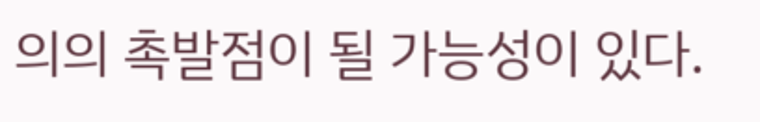의의 촉발점이 될 가능성이 있다.